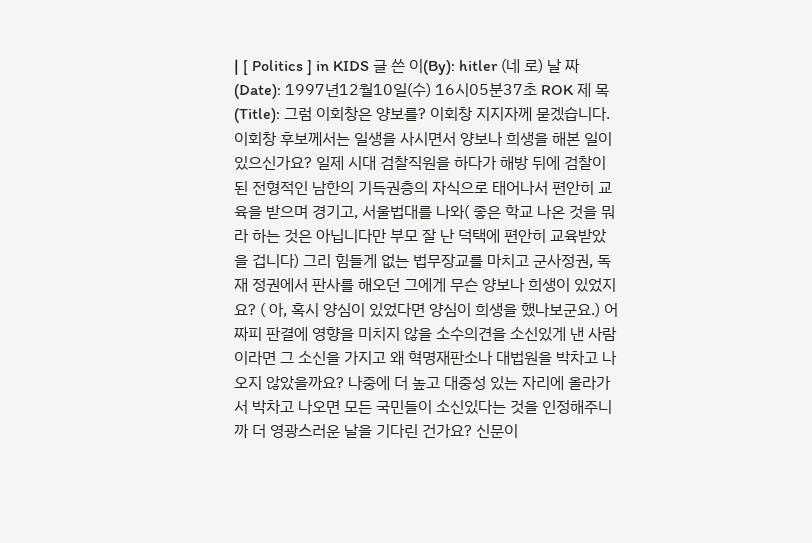| [ Politics ] in KIDS 글 쓴 이(By): hitler (네 로) 날 짜 (Date): 1997년12월10일(수) 16시05분37초 ROK 제 목(Title): 그럼 이회창은 양보를? 이회창 지지자께 묻겠습니다. 이회창 후보께서는 일생을 사시면서 양보나 희생을 해본 일이 있으신가요? 일제 시대 검찰직원을 하다가 해방 뒤에 검찰이 된 전형적인 남한의 기득권층의 자식으로 태어나서 편안히 교육을 받으며 경기고, 서울법대를 나와( 좋은 학교 나온 것을 뭐라 하는 것은 아닙니다만 부모 잘 난 덕택에 편안히 교육받았을 겁니다) 그리 힘들게 없는 법무장교를 마치고 군사정권, 독재 정권에서 판사를 해오던 그에게 무슨 양보나 희생이 있었지요? ( 아, 혹시 양심이 있었다면 양심이 희생을 했나보군요.) 어짜피 판결에 영향을 미치지 않을 소수의견을 소신있게 낸 사람이라면 그 소신을 가지고 왜 혁명재판소나 대법원을 박차고 나오지 않았을까요? 나중에 더 높고 대중성 있는 자리에 올라가서 박차고 나오면 모든 국민들이 소신있다는 것을 인정해주니까 더 영광스러운 날을 기다린 건가요? 신문이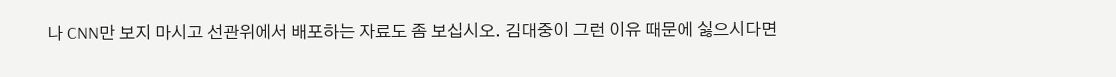나 CNN만 보지 마시고 선관위에서 배포하는 자료도 좀 보십시오. 김대중이 그런 이유 때문에 싫으시다면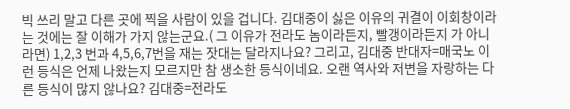빅 쓰리 말고 다른 곳에 찍을 사람이 있을 겁니다. 김대중이 싫은 이유의 귀결이 이회창이라는 것에는 잘 이해가 가지 않는군요.( 그 이유가 전라도 놈이라든지, 빨갱이라든지 가 아니라면) 1,2,3 번과 4,5,6,7번을 재는 잣대는 달라지나요? 그리고, 김대중 반대자=매국노 이런 등식은 언제 나왔는지 모르지만 참 생소한 등식이네요. 오랜 역사와 저변을 자랑하는 다른 등식이 많지 않나요? 김대중=전라도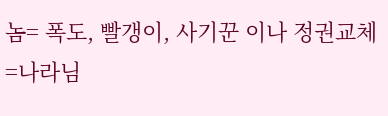놈= 폭도, 빨갱이, 사기꾼 이나 정권교체=나라님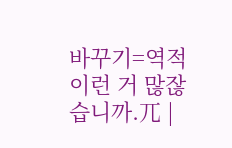바꾸기=역적 이런 거 많잖습니까.兀 |